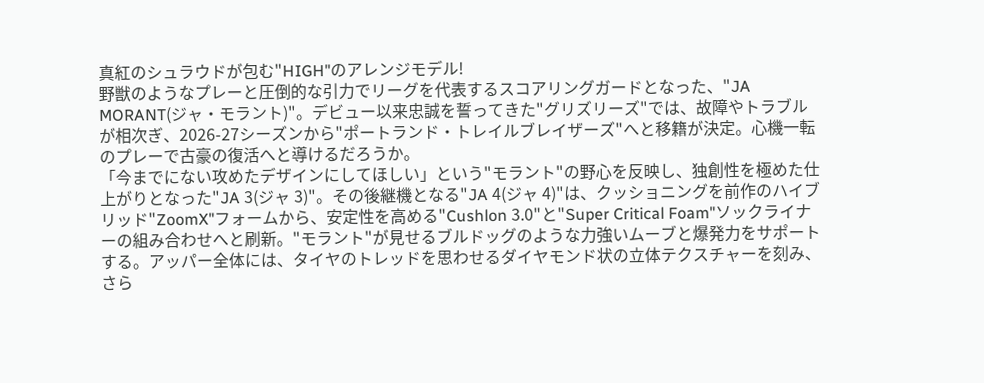真紅のシュラウドが包む"HIGH"のアレンジモデル!
野獣のようなプレーと圧倒的な引力でリーグを代表するスコアリングガードとなった、"JA MORANT(ジャ・モラント)"。デビュー以来忠誠を誓ってきた"グリズリーズ"では、故障やトラブルが相次ぎ、2026-27シーズンから"ポートランド・トレイルブレイザーズ"へと移籍が決定。心機一転のプレーで古豪の復活へと導けるだろうか。
「今までにない攻めたデザインにしてほしい」という"モラント"の野心を反映し、独創性を極めた仕上がりとなった"JA 3(ジャ 3)"。その後継機となる"JA 4(ジャ 4)"は、クッショニングを前作のハイブリッド"ZoomX"フォームから、安定性を高める"Cushlon 3.0"と"Super Critical Foam"ソックライナーの組み合わせへと刷新。"モラント"が見せるブルドッグのような力強いムーブと爆発力をサポートする。アッパー全体には、タイヤのトレッドを思わせるダイヤモンド状の立体テクスチャーを刻み、さら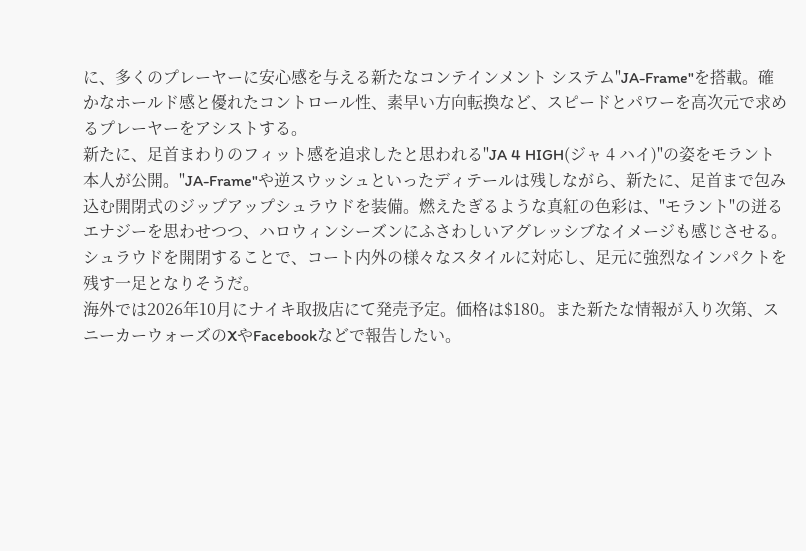に、多くのプレーヤーに安心感を与える新たなコンテインメント システム"JA-Frame"を搭載。確かなホールド感と優れたコントロール性、素早い方向転換など、スピードとパワーを高次元で求めるプレーヤーをアシストする。
新たに、足首まわりのフィット感を追求したと思われる"JA 4 HIGH(ジャ 4 ハイ)"の姿をモラント本人が公開。"JA-Frame"や逆スウッシュといったディテールは残しながら、新たに、足首まで包み込む開閉式のジップアップシュラウドを装備。燃えたぎるような真紅の色彩は、"モラント"の迸るエナジーを思わせつつ、ハロウィンシーズンにふさわしいアグレッシブなイメージも感じさせる。シュラウドを開閉することで、コート内外の様々なスタイルに対応し、足元に強烈なインパクトを残す一足となりそうだ。
海外では2026年10月にナイキ取扱店にて発売予定。価格は$180。また新たな情報が入り次第、スニーカーウォーズのXやFacebookなどで報告したい。